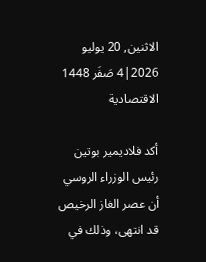الاثنين, 20 يوليو 2026|4 صَفَر 1448
الاقتصادية

أكد فلاديمير بوتين رئيس الوزراء الروسي أن عصر الغاز الرخيص قد انتهى، وذلك في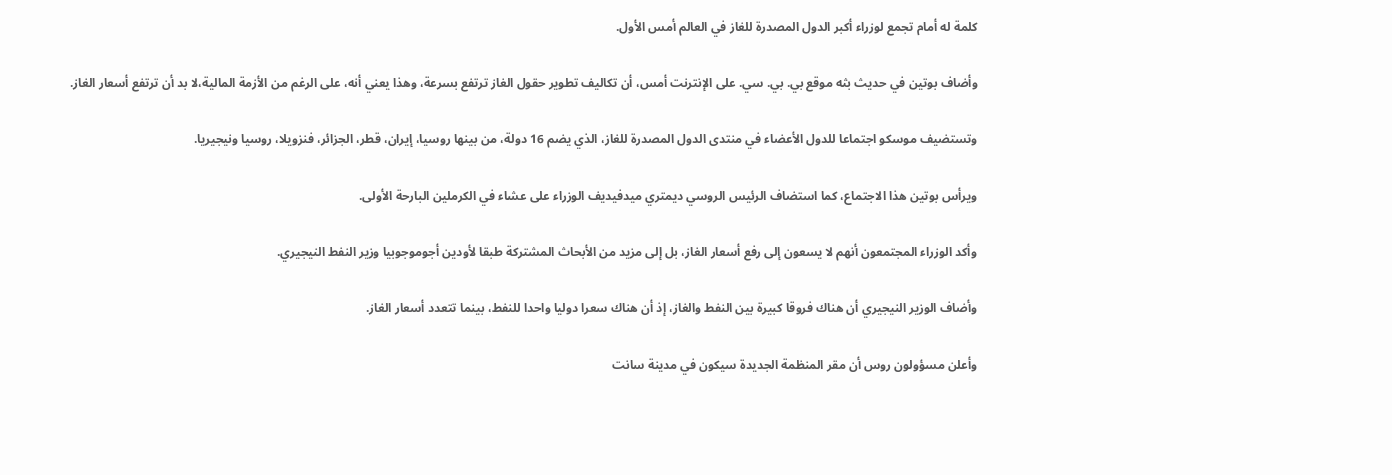كلمة له أمام تجمع لوزراء أكبر الدول المصدرة للغاز في العالم أمس الأول.

وأضاف بوتين في حديث بثه موقع بي. بي. سي. على الإنترنت أمس، أن تكاليف تطوير حقول الغاز ترتفع بسرعة، وهذا يعني أنه، على الرغم من الأزمة المالية،لا بد أن ترتفع أسعار الغاز.

وتستضيف موسكو اجتماعا للدول الأعضاء في منتدى الدول المصدرة للغاز، الذي يضم 16 دولة، من بينها روسيا، إيران، قطر، الجزائر، فنزويلا، روسيا ونيجيريا.

ويرأس بوتين هذا الاجتماع، كما استضاف الرئيس الروسي ديمتري ميدفيديف الوزراء على عشاء في الكرملين البارحة الأولى.

وأكد الوزراء المجتمعون أنهم لا يسعون إلى رفع أسعار الغاز، بل إلى مزيد من الأبحاث المشتركة طبقا لأودين أجوموجوبيا وزير النفط النيجيري.

وأضاف الوزير النيجيري أن هناك فروقا كبيرة بين النفط والغاز، إذ أن هناك سعرا دوليا واحدا للنفط، بينما تتعدد أسعار الغاز.

وأعلن مسؤولون روس أن مقر المنظمة الجديدة سيكون في مدينة سانت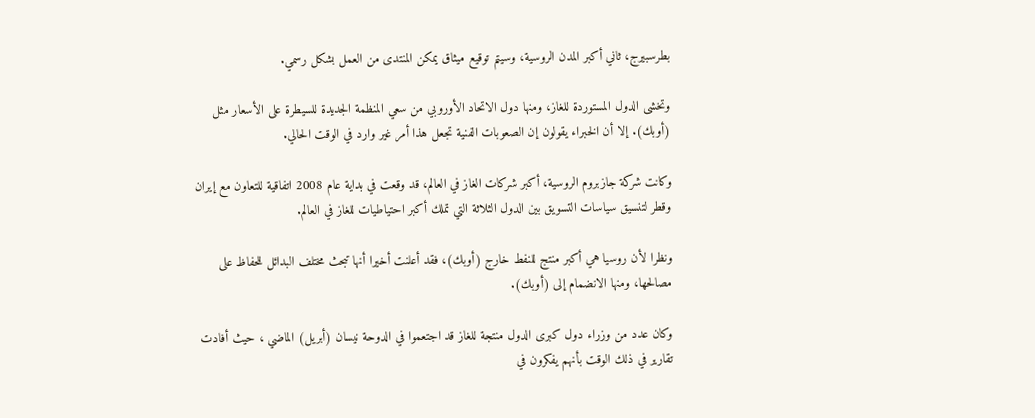بطرسبيرج، ثاني أكبر المدن الروسية، وسيتم توقيع ميثاق يمكن المنتدى من العمل بشكل رسمي.

وتخشى الدول المستوردة للغاز، ومنها دول الاتحاد الأوروبي من سعي المنظمة الجديدة للسيطرة على الأسعار مثل (أوبك). إلا أن الخبراء يقولون إن الصعوبات الفنية تجعل هذا أمر غير وارد في الوقت الحالي.

وكانت شركة جازبروم الروسية، أكبر شركات الغاز في العالم، قد وقعت في بداية عام 2008 اتفاقية للتعاون مع إيران وقطر لتنسيق سياسات التسويق بين الدول الثلاثة التي تملك أكبر احتياطيات للغاز في العالم.

ونظرا لأن روسيا هي أكبر منتج للنفط خارج (أوبك)، فقد أعلنت أخيرا أنها تبحث مختلف البدائل للحفاظ على مصالحها، ومنها الانضمام إلى (أوبك).

وكان عدد من وزراء دول كبرى الدول منتجة للغاز قد اجتعموا في الدوحة نيسان (أبريل) الماضي ، حيث أفادت تقارير في ذلك الوقت بأنهم يفكرون في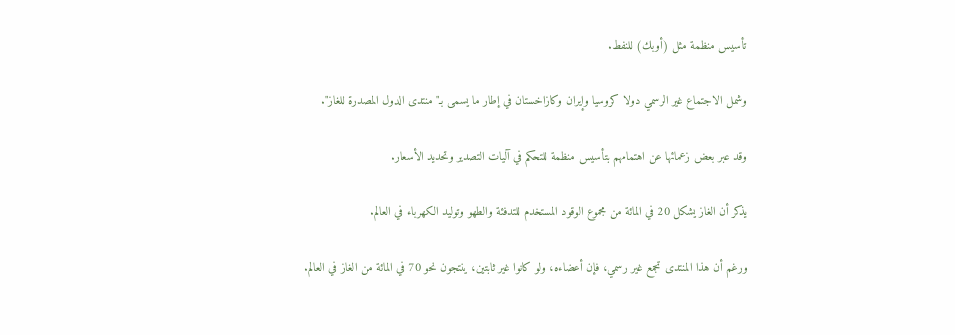تأسيس منظمة مثل (أوبك) للنفط.

وشمل الاجتماع غير الرسمي دولا كروسيا وإيران وكازاخستان في إطار ما يسمى بـ"منتدى الدول المصدرة للغاز".

وقد عبر بعض زعمائها عن اهتمامهم بتأسيس منظمة للتحكم في آليات التصدير وتحديد الأسعار.

يذكر أن الغاز يشكل 20 في المائة من مجموع الوقود المستخدم للتدفئة والطهو وتوليد الكهرباء في العالم.

ورغم أن هذا المنتدى تجمع غير رسمي، فإن أعضاءه، ولو كانوا غير ثابتين، ينتجون نحو 70 في المائة من الغاز في العالم.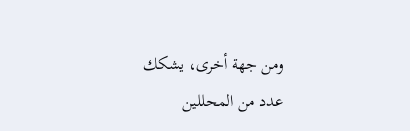ومن جهة أخرى، يشكك عدد من المحللين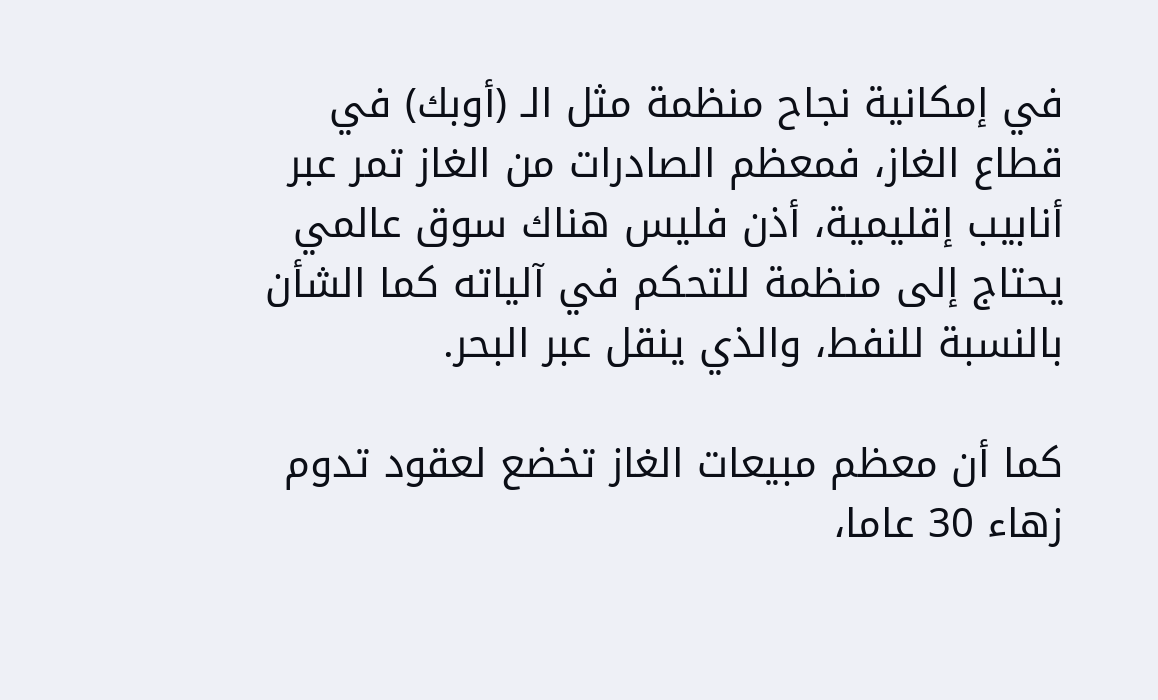في إمكانية نجاح منظمة مثل الـ (أوبك) في قطاع الغاز، فمعظم الصادرات من الغاز تمر عبر أنابيب إقليمية، أذن فليس هناك سوق عالمي يحتاج إلى منظمة للتحكم في آلياته كما الشأن بالنسبة للنفط، والذي ينقل عبر البحر.

كما أن معظم مبيعات الغاز تخضع لعقود تدوم زهاء 30 عاما،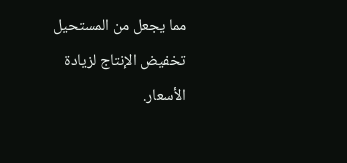مما يجعل من المستحيل تخفيض الإنتاج لزيادة الأسعار.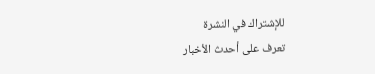للإشتراك في النشرة
تعرف على أحدث الأخبار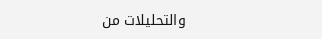والتحليلات من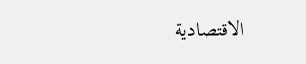الاقتصادية